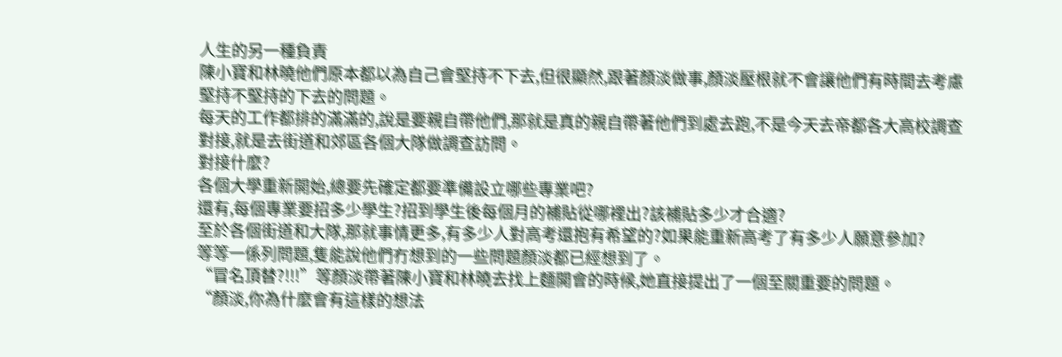人生的另一種負責
陳小寶和林曉他們原本都以為自己會堅持不下去,但很顯然,跟著顏淡做事,顏淡壓根就不會讓他們有時間去考慮堅持不堅持的下去的問題。
每天的工作都排的滿滿的,說是要親自帶他們,那就是真的親自帶著他們到處去跑,不是今天去帝都各大高校調查對接,就是去街道和郊區各個大隊做調查訪問。
對接什麼?
各個大學重新開始,總要先確定都要準備設立哪些專業吧?
還有,每個專業要招多少學生?招到學生後每個月的補貼從哪裡出?該補貼多少才合適?
至於各個街道和大隊,那就事情更多,有多少人對高考還抱有希望的?如果能重新高考了有多少人願意參加?
等等一係列問題,隻能說他們冇想到的一些問題顏淡都已經想到了。
“冒名頂替?!!!”等顏淡帶著陳小寶和林曉去找上麵開會的時候,她直接提出了一個至關重要的問題。
“顏淡,你為什麼會有這樣的想法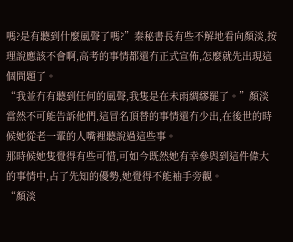嗎?是有聽到什麼風聲了嗎?”秦秘書長有些不解地看向顏淡,按理說應該不會啊,高考的事情都還冇正式宣佈,怎麼就先出現這個問題了。
“我並冇有聽到任何的風聲,我隻是在未雨綢繆罷了。”顏淡當然不可能告訴他們,這冒名頂替的事情還冇少出,在後世的時候她從老一輩的人嘴裡聽說過這些事。
那時候她隻覺得有些可惜,可如今既然她有幸參與到這件偉大的事情中,占了先知的優勢,她覺得不能袖手旁觀。
“顏淡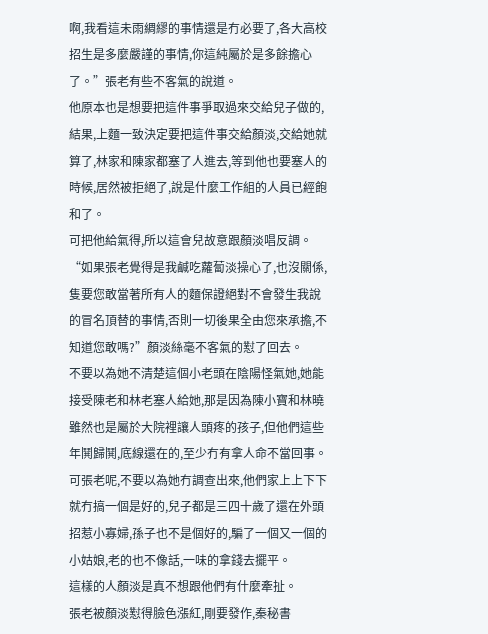啊,我看這未雨綢繆的事情還是冇必要了,各大高校招生是多麼嚴謹的事情,你這純屬於是多餘擔心了。”張老有些不客氣的說道。
他原本也是想要把這件事爭取過來交給兒子做的,結果,上麵一致決定要把這件事交給顏淡,交給她就算了,林家和陳家都塞了人進去,等到他也要塞人的時候,居然被拒絕了,說是什麼工作組的人員已經飽和了。
可把他給氣得,所以這會兒故意跟顏淡唱反調。
“如果張老覺得是我鹹吃蘿蔔淡操心了,也沒關係,隻要您敢當著所有人的麵保證絕對不會發生我說的冒名頂替的事情,否則一切後果全由您來承擔,不知道您敢嗎?”顏淡絲毫不客氣的懟了回去。
不要以為她不清楚這個小老頭在陰陽怪氣她,她能接受陳老和林老塞人給她,那是因為陳小寶和林曉雖然也是屬於大院裡讓人頭疼的孩子,但他們這些年鬨歸鬨,底線還在的,至少冇有拿人命不當回事。
可張老呢,不要以為她冇調查出來,他們家上上下下就冇搞一個是好的,兒子都是三四十歲了還在外頭招惹小寡婦,孫子也不是個好的,騙了一個又一個的小姑娘,老的也不像話,一味的拿錢去擺平。
這樣的人顏淡是真不想跟他們有什麼牽扯。
張老被顏淡懟得臉色漲紅,剛要發作,秦秘書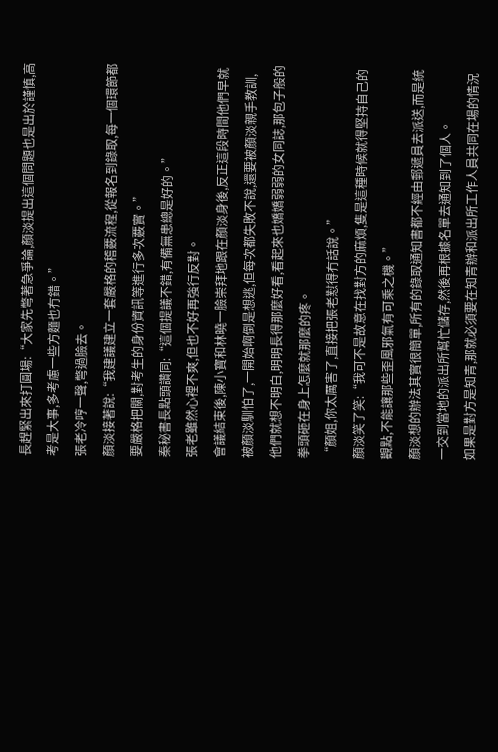長趕緊出來打圓場:“大家先彆著急爭論,顏淡提出這個問題也是出於謹慎,高考是大事,多考慮一些方麵也冇錯。”
張老冷哼一聲,彆過臉去。
顏淡接著說:“我建議建立一套嚴格的稽覈流程,從報名到錄取,每一個環節都要嚴格把關,對考生的身份資訊等進行多次覈實。”
秦秘書長點頭讚同:“這個提議不錯,有備無患總是好的。”
張老雖然心裡不爽,但也不好再強行反對。
會議結束後,陳小寶和林曉一臉崇拜地跟在顏淡身後,反正這段時間他們早就被顏淡馴怕了,一開始啊倒是想逃,但每次都失敗不說,還要被顏淡親手教訓,他們就想不明白,明明長得那麼好看,看起來也嬌嬌弱弱的女同誌,那包子般的拳頭砸在身上怎麼就那麼的疼。
“顏姐,你太厲害了,直接把張老懟得冇話說。”
顏淡笑了笑:“我可不是故意在找對方的麻煩,隻是這種時候就得堅持自己的觀點,不能讓那些歪風邪氣有可乘之機。”
顏淡想的辦法其實很簡單,所有的錄取通知書都不經由郵遞員去派送,而是統一交到當地的派出所幫忙儲存,然後再根據名單去通知到了個人。
如果是對方是知青,那就必須要在知青辦和派出所工作人員共同在場的情況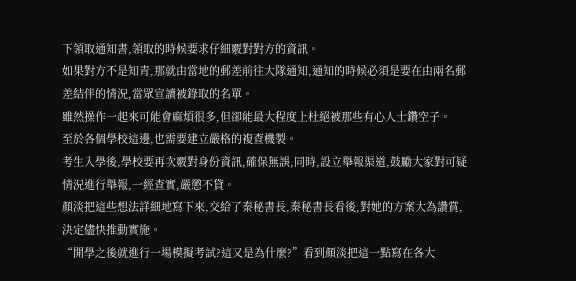下領取通知書,領取的時候要求仔細覈對對方的資訊。
如果對方不是知青,那就由當地的郵差前往大隊通知,通知的時候必須是要在由兩名郵差結伴的情況,當眾宣讀被錄取的名單。
雖然操作一起來可能會麻煩很多,但卻能最大程度上杜絕被那些有心人士鑽空子。
至於各個學校這邊,也需要建立嚴格的複查機製。
考生入學後,學校要再次覈對身份資訊,確保無誤,同時,設立舉報渠道,鼓勵大家對可疑情況進行舉報,一經查實,嚴懲不貸。
顏淡把這些想法詳細地寫下來,交給了秦秘書長,秦秘書長看後,對她的方案大為讚賞,決定儘快推動實施。
“開學之後就進行一場模擬考試?這又是為什麼?”看到顏淡把這一點寫在各大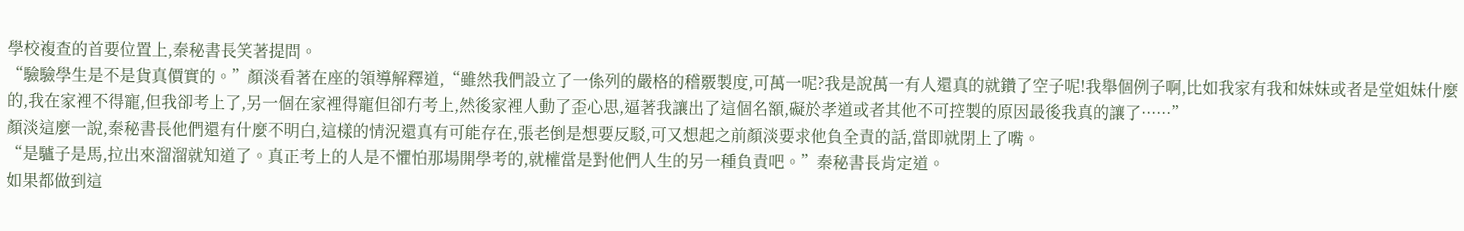學校複查的首要位置上,秦秘書長笑著提問。
“驗驗學生是不是貨真價實的。”顏淡看著在座的領導解釋道,“雖然我們設立了一係列的嚴格的稽覈製度,可萬一呢?我是說萬一有人還真的就鑽了空子呢!我舉個例子啊,比如我家有我和妹妹或者是堂姐妹什麼的,我在家裡不得寵,但我卻考上了,另一個在家裡得寵但卻冇考上,然後家裡人動了歪心思,逼著我讓出了這個名額,礙於孝道或者其他不可控製的原因最後我真的讓了······”
顏淡這麼一說,秦秘書長他們還有什麼不明白,這樣的情況還真有可能存在,張老倒是想要反駁,可又想起之前顏淡要求他負全責的話,當即就閉上了嘴。
“是驢子是馬,拉出來溜溜就知道了。真正考上的人是不懼怕那場開學考的,就權當是對他們人生的另一種負責吧。”秦秘書長肯定道。
如果都做到這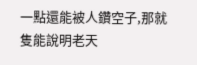一點還能被人鑽空子,那就隻能說明老天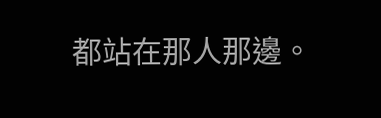都站在那人那邊。